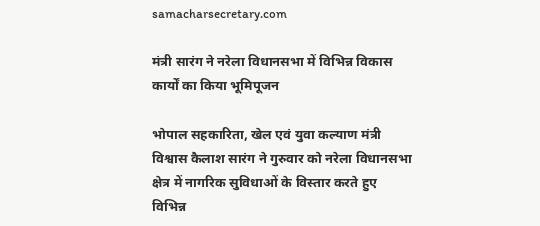samacharsecretary.com

मंत्री सारंग ने नरेला विधानसभा में विभिन्न विकास कार्यों का किया भूमिपूजन

भोपाल सहकारिता, खेल एवं युवा कल्याण मंत्री विश्वास कैलाश सारंग ने गुरुवार को नरेला विधानसभा क्षेत्र में नागरिक सुविधाओं के विस्तार करते हुए विभिन्न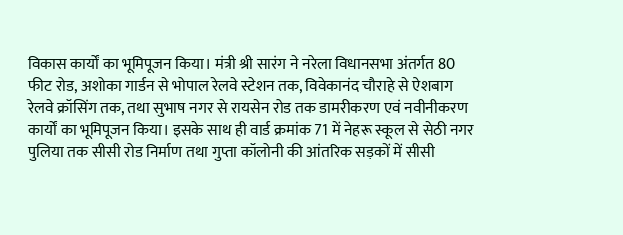विकास कार्यों का भूमिपूजन किया। मंत्री श्री सारंग ने नरेला विधानसभा अंतर्गत 80 फीट रोड, अशोका गार्डन से भोपाल रेलवे स्टेशन तक, विवेकानंद चौराहे से ऐशबाग रेलवे क्रॉसिंग तक, तथा सुभाष नगर से रायसेन रोड तक डामरीकरण एवं नवीनीकरण कार्यों का भूमिपूजन किया। इसके साथ ही वार्ड क्रमांक 71 में नेहरू स्कूल से सेठी नगर पुलिया तक सीसी रोड निर्माण तथा गुप्ता कॉलोनी की आंतरिक सड़कों में सीसी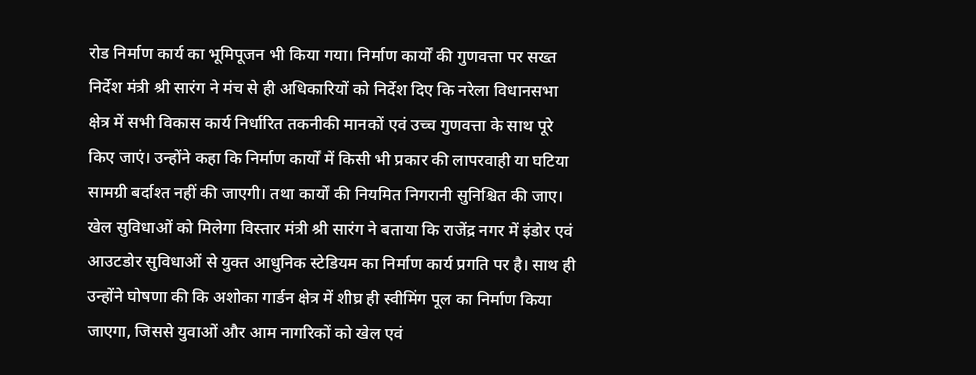रोड निर्माण कार्य का भूमिपूजन भी किया गया। निर्माण कार्यों की गुणवत्ता पर सख्त निर्देश मंत्री श्री सारंग ने मंच से ही अधिकारियों को निर्देश दिए कि नरेला विधानसभा क्षेत्र में सभी विकास कार्य निर्धारित तकनीकी मानकों एवं उच्च गुणवत्ता के साथ पूरे किए जाएं। उन्होंने कहा कि निर्माण कार्यों में किसी भी प्रकार की लापरवाही या घटिया सामग्री बर्दाश्त नहीं की जाएगी। तथा कार्यों की नियमित निगरानी सुनिश्चित की जाए। खेल सुविधाओं को मिलेगा विस्तार मंत्री श्री सारंग ने बताया कि राजेंद्र नगर में इंडोर एवं आउटडोर सुविधाओं से युक्त आधुनिक स्टेडियम का निर्माण कार्य प्रगति पर है। साथ ही उन्होंने घोषणा की कि अशोका गार्डन क्षेत्र में शीघ्र ही स्वीमिंग पूल का निर्माण किया जाएगा, जिससे युवाओं और आम नागरिकों को खेल एवं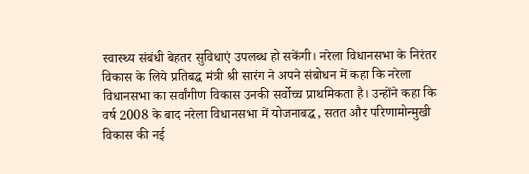स्वास्थ्य संबंधी बेहतर सुविधाएं उपलब्ध हो सकेंगी। नरेला विधानसभा के निरंतर विकास के लिये प्रतिबद्ध मंत्री श्री सारंग ने अपने संबोधन में कहा कि नरेला विधानसभा का सर्वांगीण विकास उनकी सर्वोच्च प्राथमिकता है। उन्होंने कहा कि वर्ष 2008 के बाद नरेला विधानसभा में योजनाबद्ध, सतत और परिणामोन्मुखी विकास की नई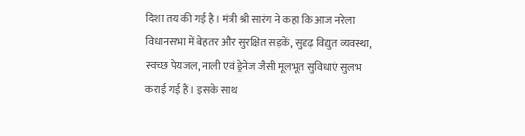दिशा तय की गई है। मंत्री श्री सारंग ने कहा कि आज नरेला विधानसभा में बेहतर और सुरक्षित सड़कें, सुदृढ़ विद्युत व्यवस्था, स्वच्छ पेयजल, नाली एवं ड्रेनेज जैसी मूलभूत सुविधाएं सुलभ कराई गई हैं। इसके साथ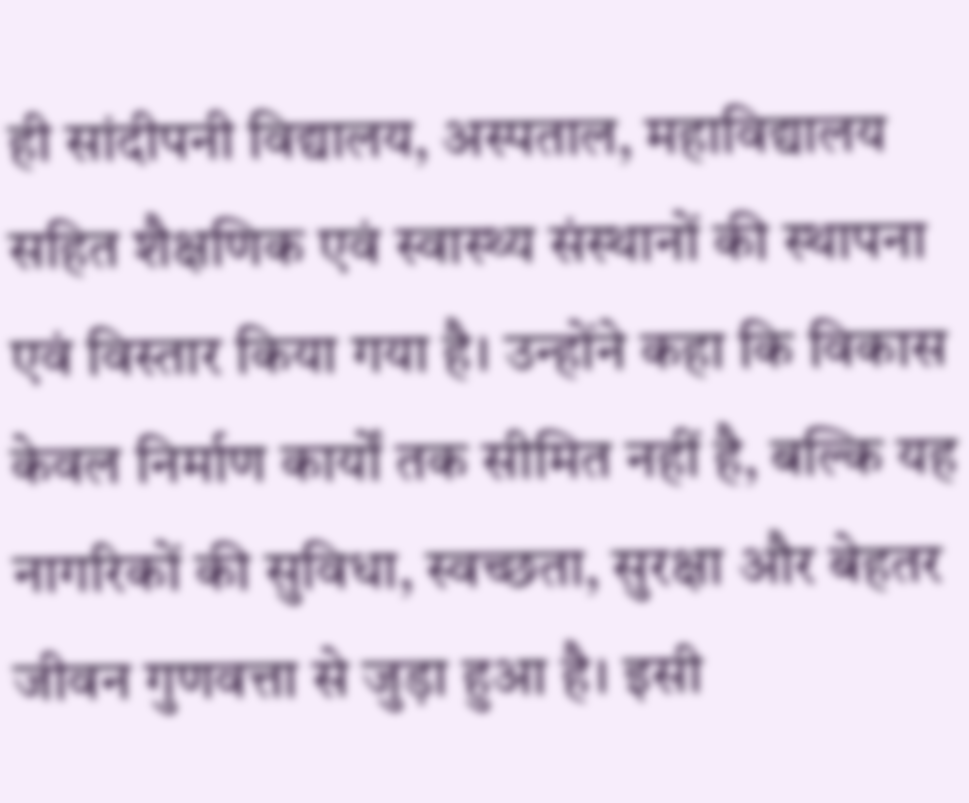ही सांदीपनी विद्यालय, अस्पताल, महाविद्यालय सहित शैक्षणिक एवं स्वास्थ्य संस्थानों की स्थापना एवं विस्तार किया गया है। उन्होंने कहा कि विकास केवल निर्माण कार्यों तक सीमित नहीं है, बल्कि यह नागरिकों की सुविधा, स्वच्छता, सुरक्षा और बेहतर जीवन गुणवत्ता से जुड़ा हुआ है। इसी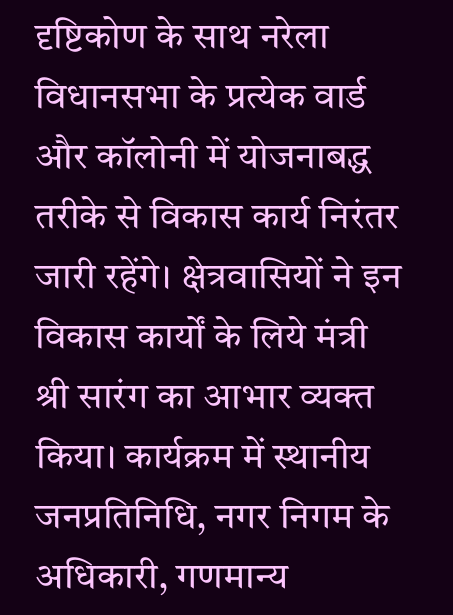दृष्टिकोण के साथ नरेला विधानसभा के प्रत्येक वार्ड और कॉलोनी में योजनाबद्ध तरीके से विकास कार्य निरंतर जारी रहेंगे। क्षेत्रवासियों ने इन विकास कार्यों के लिये मंत्री श्री सारंग का आभार व्यक्त किया। कार्यक्रम में स्थानीय जनप्रतिनिधि, नगर निगम के अधिकारी, गणमान्य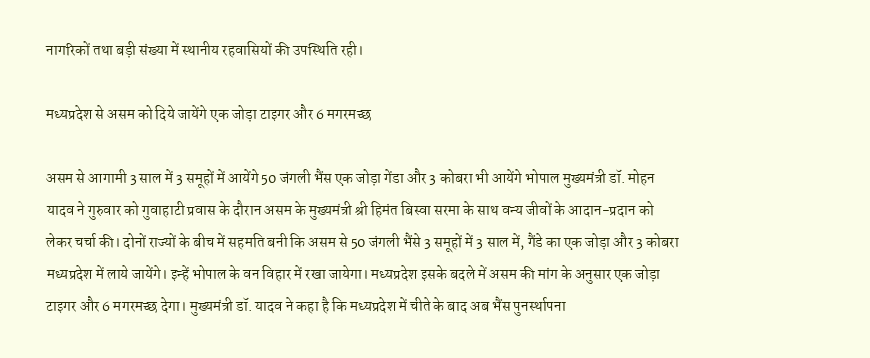नागरिकों तथा बड़ी संख्या में स्थानीय रहवासियों की उपस्थिति रही।

मध्यप्रदेश से असम को दिये जायेंगे एक जोड़ा टाइगर और 6 मगरमच्छ

असम से आगामी 3 साल में 3 समूहों में आयेंगे 50 जंगली भैंस एक जोड़ा गेंडा और 3 कोबरा भी आयेंगे भोपाल मुख्यमंत्री डॉ. मोहन यादव ने गुरुवार को गुवाहाटी प्रवास के दौरान असम के मुख्यमंत्री श्री हिमंत बिस्वा सरमा के साथ वन्य जीवों के आदान-प्रदान को लेकर चर्चा की। दोनों राज्यों के बीच में सहमति बनी कि असम से 50 जंगली भैंसे 3 समूहों में 3 साल में, गैंडे का एक जोड़ा और 3 कोबरा मध्यप्रदेश में लाये जायेंगे। इन्हें भोपाल के वन विहार में रखा जायेगा। मध्यप्रदेश इसके बदले में असम की मांग के अनुसार एक जोड़ा टाइगर और 6 मगरमच्छ देगा। मुख्यमंत्री डॉ. यादव ने कहा है कि मध्यप्रदेश में चीते के बाद अब भैंस पुनर्स्थापना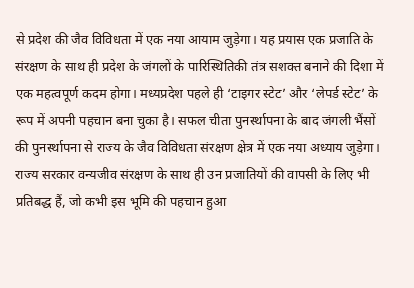से प्रदेश की जैव विविधता में एक नया आयाम जुड़ेगा। यह प्रयास एक प्रजाति के संरक्षण के साथ ही प्रदेश के जंगलों के पारिस्थितिकी तंत्र सशक्त बनाने की दिशा में एक महत्वपूर्ण कदम होगा। मध्यप्रदेश पहले ही ‘टाइगर स्टेट’ और ‘लेपर्ड स्टेट’ के रूप में अपनी पहचान बना चुका है। सफल चीता पुनर्स्थापना के बाद जंगली भैंसों की पुनर्स्थापना से राज्य के जैव विविधता संरक्षण क्षेत्र में एक नया अध्याय जुड़ेगा। राज्य सरकार वन्यजीव संरक्षण के साथ ही उन प्रजातियों की वापसी के लिए भी प्रतिबद्ध हैं, जो कभी इस भूमि की पहचान हुआ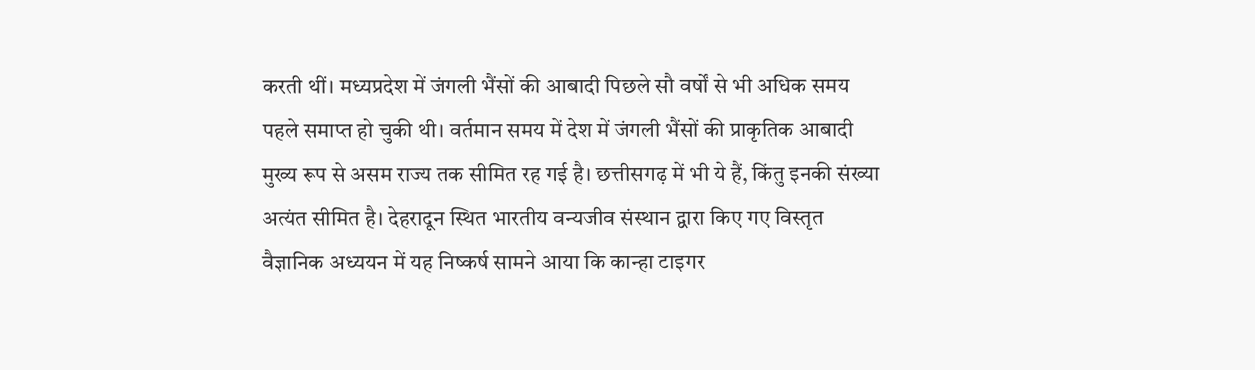करती थीं। मध्यप्रदेश में जंगली भैंसों की आबादी पिछले सौ वर्षों से भी अधिक समय पहले समाप्त हो चुकी थी। वर्तमान समय में देश में जंगली भैंसों की प्राकृतिक आबादी मुख्य रूप से असम राज्य तक सीमित रह गई है। छत्तीसगढ़ में भी ये हैं, किंतु इनकी संख्या अत्यंत सीमित है। देहरादून स्थित भारतीय वन्यजीव संस्थान द्वारा किए गए विस्तृत वैज्ञानिक अध्ययन में यह निष्कर्ष सामने आया कि कान्हा टाइगर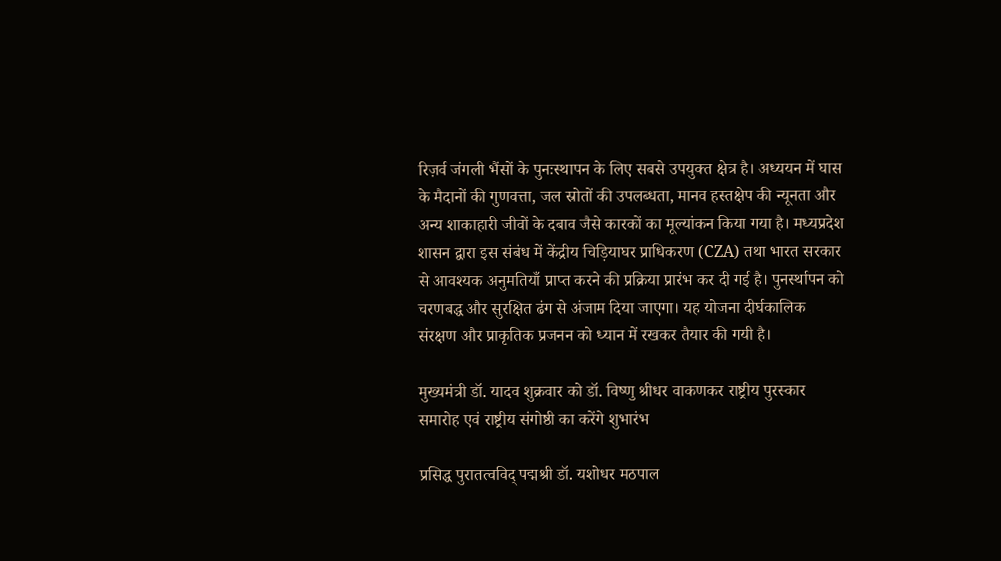रिज़र्व जंगली भैंसों के पुनःस्थापन के लिए सबसे उपयुक्त क्षेत्र है। अध्ययन में घास के मैदानों की गुणवत्ता, जल स्रोतों की उपलब्धता, मानव हस्तक्षेप की न्यूनता और अन्य शाकाहारी जीवों के दबाव जैसे कारकों का मूल्यांकन किया गया है। मध्यप्रदेश शासन द्वारा इस संबंध में केंद्रीय चिड़ियाघर प्राधिकरण (CZA) तथा भारत सरकार से आवश्यक अनुमतियाँ प्राप्त करने की प्रक्रिया प्रारंभ कर दी गई है। पुनर्स्थापन को चरणबद्ध और सुरक्षित ढंग से अंजाम दिया जाएगा। यह योजना दीर्घकालिक संरक्षण और प्राकृतिक प्रजनन को ध्यान में रखकर तैयार की गयी है।

मुख्यमंत्री डॉ. यादव शुक्रवार को डॉ. विष्णु श्रीधर वाकणकर राष्ट्रीय पुरस्कार समारोह एवं राष्ट्रीय संगोष्ठी का करेंगे शुभारंभ

प्रसिद्ध पुरातत्वविद् पद्मश्री डॉ. यशोधर मठपाल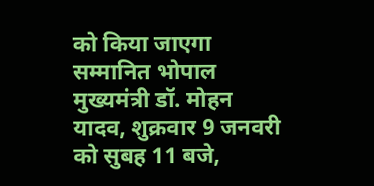को किया जाएगा सम्मानित भोपाल मुख्यमंत्री डॉ. मोहन यादव, शुक्रवार 9 जनवरी को सुबह 11 बजे,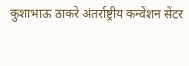कुशाभाऊ ठाकरे अंतर्राष्ट्रीय कन्वेंशन सेंटर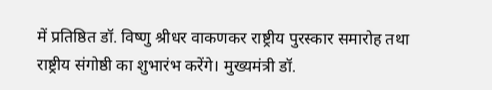में प्रतिष्ठित डॉ. विष्णु श्रीधर वाकणकर राष्ट्रीय पुरस्कार समारोह तथा राष्ट्रीय संगोष्ठी का शुभारंभ करेंगे। मुख्यमंत्री डॉ.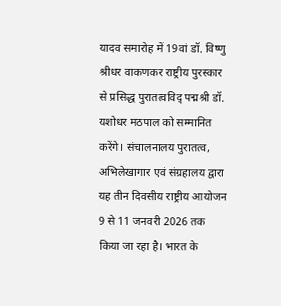यादव समारोह में 19वां डॉ. विष्णु श्रीधर वाकणकर राष्ट्रीय पुरस्कार से प्रसिद्ध पुरातत्वविद् पद्मश्री डॉ. यशोधर मठपाल को सम्मानित करेंगे। संचालनालय पुरातत्व, अभिलेखागार एवं संग्रहालय द्वारा यह तीन दिवसीय राष्ट्रीय आयोजन 9 से 11 जनवरी 2026 तक किया जा रहा है। भारत के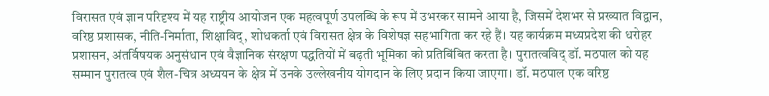विरासत एवं ज्ञान परिदृश्य में यह राष्ट्रीय आयोजन एक महत्वपूर्ण उपलब्धि के रूप में उभरकर सामने आया है, जिसमें देशभर से प्रख्यात विद्वान, वरिष्ठ प्रशासक, नीति-निर्माता, शिक्षाविद्, शोधकर्ता एवं विरासत क्षेत्र के विशेषज्ञ सहभागिता कर रहे हैं। यह कार्यक्रम मध्यप्रदेश की धरोहर प्रशासन, अंतर्विषयक अनुसंधान एवं वैज्ञानिक संरक्षण पद्धतियों में बढ़ती भूमिका को प्रतिबिंबित करता है। पुरातत्वविद् डॉ. मठपाल को यह सम्मान पुरातत्व एवं शैल-चित्र अध्ययन के क्षेत्र में उनके उल्लेखनीय योगदान के लिए प्रदान किया जाएगा। डॉ. मठपाल एक वरिष्ठ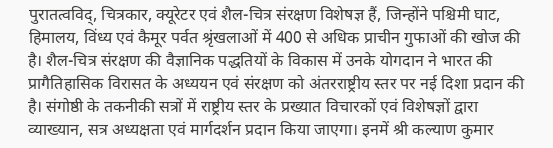पुरातत्वविद्, चित्रकार, क्यूरेटर एवं शैल-चित्र संरक्षण विशेषज्ञ हैं, जिन्होंने पश्चिमी घाट, हिमालय, विंध्य एवं कैमूर पर्वत श्रृंखलाओं में 400 से अधिक प्राचीन गुफाओं की खोज की है। शैल-चित्र संरक्षण की वैज्ञानिक पद्धतियों के विकास में उनके योगदान ने भारत की प्रागैतिहासिक विरासत के अध्ययन एवं संरक्षण को अंतरराष्ट्रीय स्तर पर नई दिशा प्रदान की है। संगोष्ठी के तकनीकी सत्रों में राष्ट्रीय स्तर के प्रख्यात विचारकों एवं विशेषज्ञों द्वारा व्याख्यान, सत्र अध्यक्षता एवं मार्गदर्शन प्रदान किया जाएगा। इनमें श्री कल्याण कुमार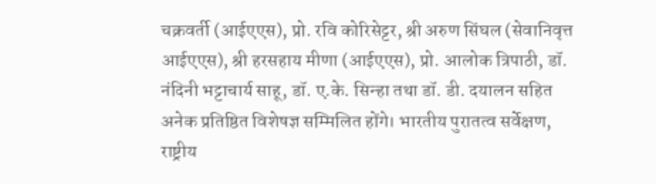चक्रवर्ती (आईएएस), प्रो. रवि कोरिसेट्टर, श्री अरुण सिंघल (सेवानिवृत्त आईएएस), श्री हरसहाय मीणा (आईएएस), प्रो. आलोक त्रिपाठी, डॉ. नंदिनी भट्टाचार्य साहू, डॉ. ए.के. सिन्हा तथा डॉ. डी. दयालन सहित अनेक प्रतिष्ठित विशेषज्ञ सम्मिलित होंगे। भारतीय पुरातत्व सर्वेक्षण, राष्ट्रीय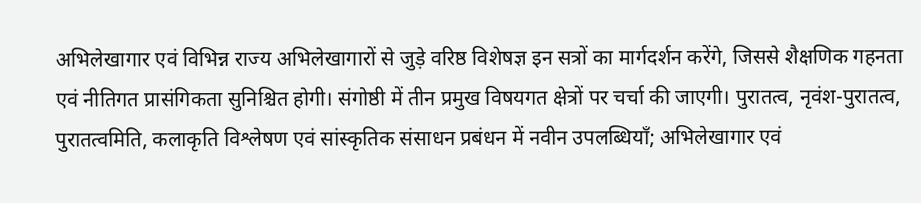अभिलेखागार एवं विभिन्न राज्य अभिलेखागारों से जुड़े वरिष्ठ विशेषज्ञ इन सत्रों का मार्गदर्शन करेंगे, जिससे शैक्षणिक गहनता एवं नीतिगत प्रासंगिकता सुनिश्चित होगी। संगोष्ठी में तीन प्रमुख विषयगत क्षेत्रों पर चर्चा की जाएगी। पुरातत्व, नृवंश-पुरातत्व, पुरातत्वमिति, कलाकृति विश्लेषण एवं सांस्कृतिक संसाधन प्रबंधन में नवीन उपलब्धियाँ; अभिलेखागार एवं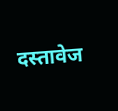दस्तावेज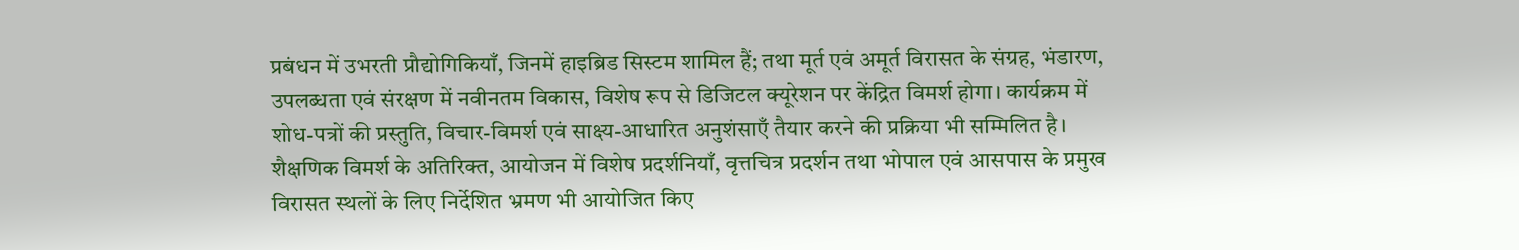प्रबंधन में उभरती प्रौद्योगिकियाँ, जिनमें हाइब्रिड सिस्टम शामिल हैं; तथा मूर्त एवं अमूर्त विरासत के संग्रह, भंडारण, उपलब्धता एवं संरक्षण में नवीनतम विकास, विशेष रूप से डिजिटल क्यूरेशन पर केंद्रित विमर्श होगा। कार्यक्रम में शोध-पत्रों की प्रस्तुति, विचार-विमर्श एवं साक्ष्य-आधारित अनुशंसाएँ तैयार करने की प्रक्रिया भी सम्मिलित है। शैक्षणिक विमर्श के अतिरिक्त, आयोजन में विशेष प्रदर्शनियाँ, वृत्तचित्र प्रदर्शन तथा भोपाल एवं आसपास के प्रमुख विरासत स्थलों के लिए निर्देशित भ्रमण भी आयोजित किए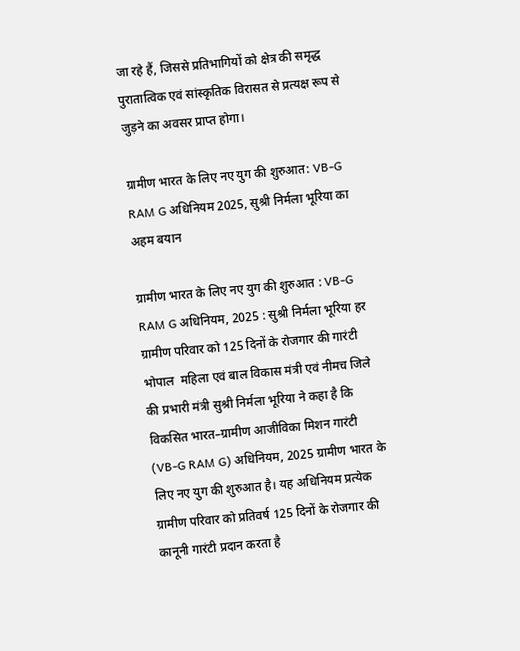जा रहे हैं, जिससे प्रतिभागियों को क्षेत्र की समृद्ध पुरातात्विक एवं सांस्कृतिक विरासत से प्रत्यक्ष रूप से जुड़ने का अवसर प्राप्त होगा।

ग्रामीण भारत के लिए नए युग की शुरुआत: VB-G RAM G अधिनियम 2025, सुश्री निर्मला भूरिया का अहम बयान

ग्रामीण भारत के लिए नए युग की शुरुआत : VB-G RAM G अधिनियम, 2025 : सुश्री निर्मला भूरिया हर ग्रामीण परिवार को 125 दिनों के रोजगार की गारंटी भोपाल  महिला एवं बाल विकास मंत्री एवं नीमच जिले की प्रभारी मंत्री सुश्री निर्मला भूरिया ने कहा है कि विकसित भारत–ग्रामीण आजीविका मिशन गारंटी (VB-G RAM G) अधिनियम, 2025 ग्रामीण भारत के लिए नए युग की शुरुआत है। यह अधिनियम प्रत्येक ग्रामीण परिवार को प्रतिवर्ष 125 दिनों के रोजगार की कानूनी गारंटी प्रदान करता है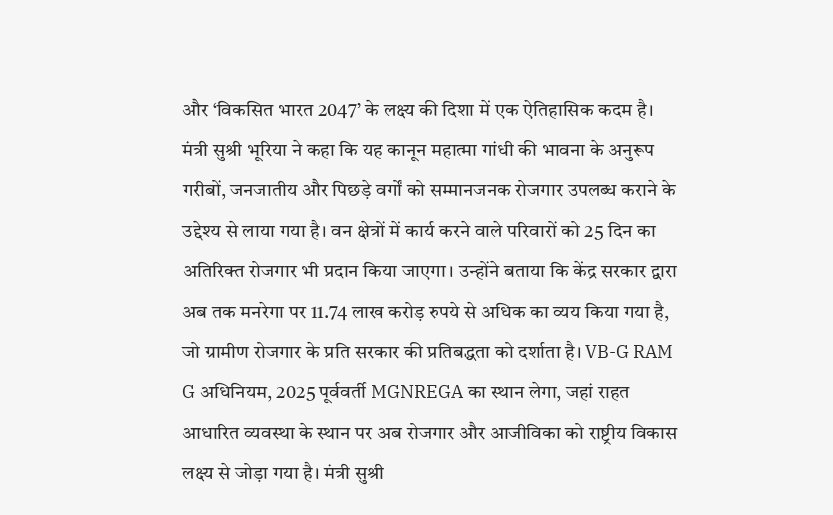और ‘विकसित भारत 2047’ के लक्ष्य की दिशा में एक ऐतिहासिक कदम है। मंत्री सुश्री भूरिया ने कहा कि यह कानून महात्मा गांधी की भावना के अनुरूप गरीबों, जनजातीय और पिछड़े वर्गों को सम्मानजनक रोजगार उपलब्ध कराने के उद्देश्य से लाया गया है। वन क्षेत्रों में कार्य करने वाले परिवारों को 25 दिन का अतिरिक्त रोजगार भी प्रदान किया जाएगा। उन्होंने बताया कि केंद्र सरकार द्वारा अब तक मनरेगा पर 11.74 लाख करोड़ रुपये से अधिक का व्यय किया गया है, जो ग्रामीण रोजगार के प्रति सरकार की प्रतिबद्धता को दर्शाता है। VB-G RAM G अधिनियम, 2025 पूर्ववर्ती MGNREGA का स्थान लेगा, जहां राहत आधारित व्यवस्था के स्थान पर अब रोजगार और आजीविका को राष्ट्रीय विकास लक्ष्य से जोड़ा गया है। मंत्री सुश्री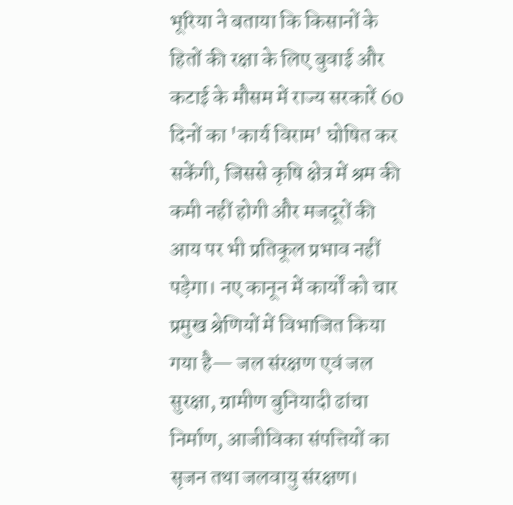भूरिया ने बताया कि किसानों के हितों की रक्षा के लिए बुवाई और कटाई के मौसम में राज्य सरकारें 60 दिनों का 'कार्य विराम' घोषित कर सकेंगी, जिससे कृषि क्षेत्र में श्रम की कमी नहीं होगी और मजदूरों की आय पर भी प्रतिकूल प्रभाव नहीं पड़ेगा। नए कानून में कार्यों को चार प्रमुख श्रेणियों में विभाजित किया गया है— जल संरक्षण एवं जल सुरक्षा, ग्रामीण बुनियादी ढांचा निर्माण, आजीविका संपत्तियों का सृजन तथा जलवायु संरक्षण।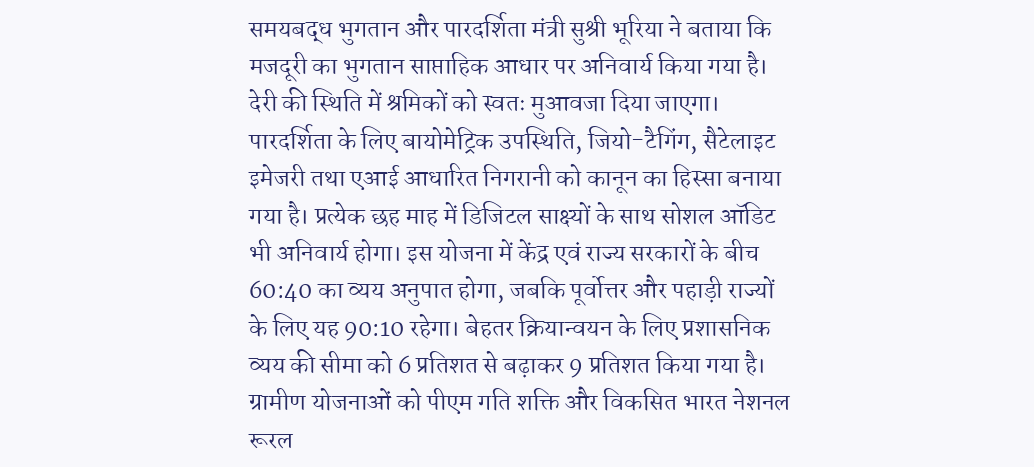समयबद्ध भुगतान और पारदर्शिता मंत्री सुश्री भूरिया ने बताया कि मजदूरी का भुगतान साप्ताहिक आधार पर अनिवार्य किया गया है। देरी की स्थिति में श्रमिकों को स्वतः मुआवजा दिया जाएगा। पारदर्शिता के लिए बायोमेट्रिक उपस्थिति, जियो-टैगिंग, सैटेलाइट इमेजरी तथा एआई आधारित निगरानी को कानून का हिस्सा बनाया गया है। प्रत्येक छह माह में डिजिटल साक्ष्यों के साथ सोशल ऑडिट भी अनिवार्य होगा। इस योजना में केंद्र एवं राज्य सरकारों के बीच 60:40 का व्यय अनुपात होगा, जबकि पूर्वोत्तर और पहाड़ी राज्यों के लिए यह 90:10 रहेगा। बेहतर क्रियान्वयन के लिए प्रशासनिक व्यय की सीमा को 6 प्रतिशत से बढ़ाकर 9 प्रतिशत किया गया है। ग्रामीण योजनाओं को पीएम गति शक्ति और विकसित भारत नेशनल रूरल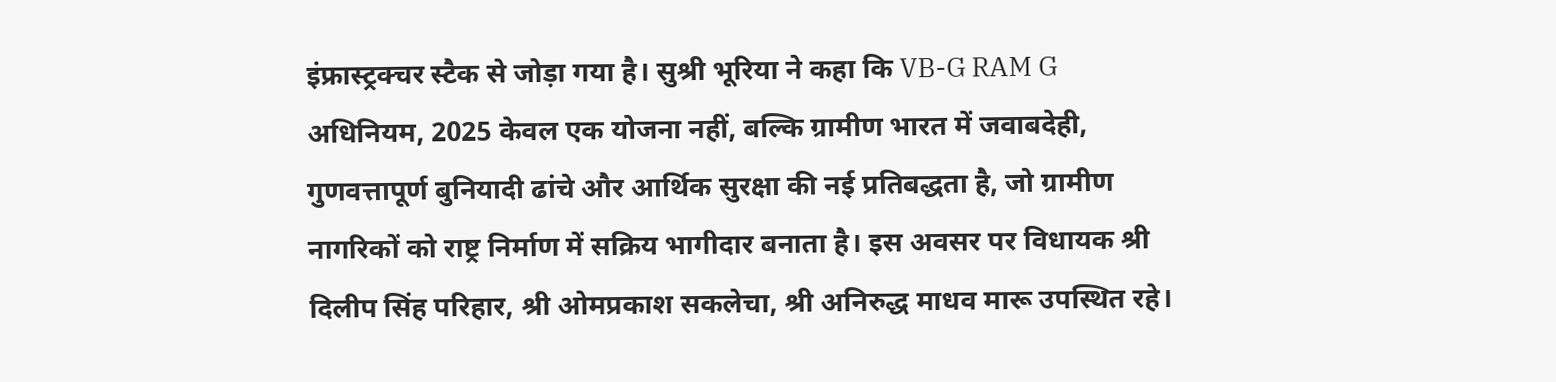इंफ्रास्ट्रक्चर स्टैक से जोड़ा गया है। सुश्री भूरिया ने कहा कि VB-G RAM G अधिनियम, 2025 केवल एक योजना नहीं, बल्कि ग्रामीण भारत में जवाबदेही, गुणवत्तापूर्ण बुनियादी ढांचे और आर्थिक सुरक्षा की नई प्रतिबद्धता है, जो ग्रामीण नागरिकों को राष्ट्र निर्माण में सक्रिय भागीदार बनाता है। इस अवसर पर विधायक श्री दिलीप सिंह परिहार, श्री ओमप्रकाश सकलेचा, श्री अनिरुद्ध माधव मारू उपस्थित रहे।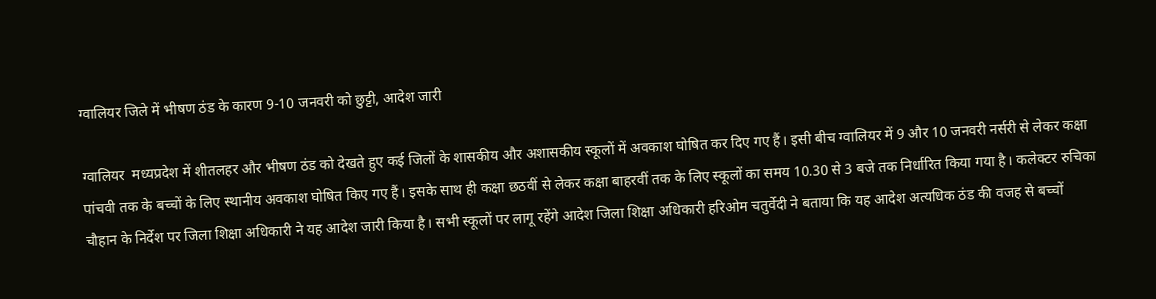ग्वालियर जिले में भीषण ठंड के कारण 9-10 जनवरी को छुट्टी, आदेश जारी

ग्वालियर  मध्यप्रदेश में शीतलहर और भीषण ठंड को देखते हुए कई जिलों के शासकीय और अशासकीय स्कूलों में अवकाश घोषित कर दिए गए हैं। इसी बीच ग्वालियर में 9 और 10 जनवरी नर्सरी से लेकर कक्षा पांचवी तक के बच्चों के लिए स्थानीय अवकाश घोषित किए गए हैं। इसके साथ ही कक्षा छठवीं से लेकर कक्षा बाहरवीं तक के लिए स्कूलों का समय 10.30 से 3 बजे तक निर्धारित किया गया है। कलेक्टर रुचिका चौहान के निर्देश पर जिला शिक्षा अधिकारी ने यह आदेश जारी किया है। सभी स्कूलों पर लागू रहेंगे आदेश जिला शिक्षा अधिकारी हरिओम चतुर्वेदी ने बताया कि यह आदेश अत्यधिक ठंड की वजह से बच्चों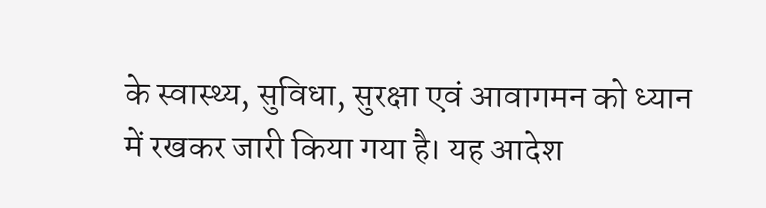के स्वास्थ्य, सुविधा, सुरक्षा एवं आवागमन को ध्यान में रखकर जारी किया गया है। यह आदेश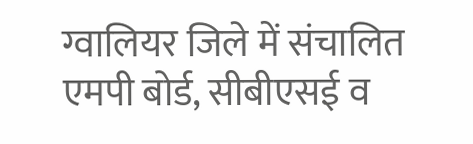ग्वालियर जिले में संचालित एमपी बोर्ड, सीबीएसई व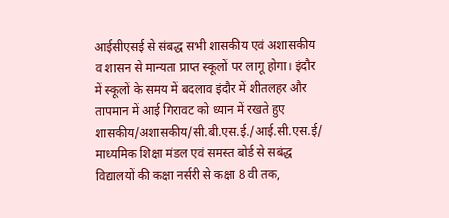आईसीएसई से संबद्ध सभी शासकीय एवं अशासकीय व शासन से मान्यता प्राप्त स्कूलों पर लागू होगा। इंदौर में स्कूलों के समय में बदलाव इंदौर में शीतलहर और तापमान में आई गिरावट को ध्यान में रखते हुए शासकीय/अशासकीय/सी.बी.एस.ई./आई.सी.एस.ई/ माध्यमिक शिक्षा मंडल एवं समस्त बोर्ड से सबंद्ध विद्यालयों की कक्षा नर्सरी से कक्षा 8 वी तक,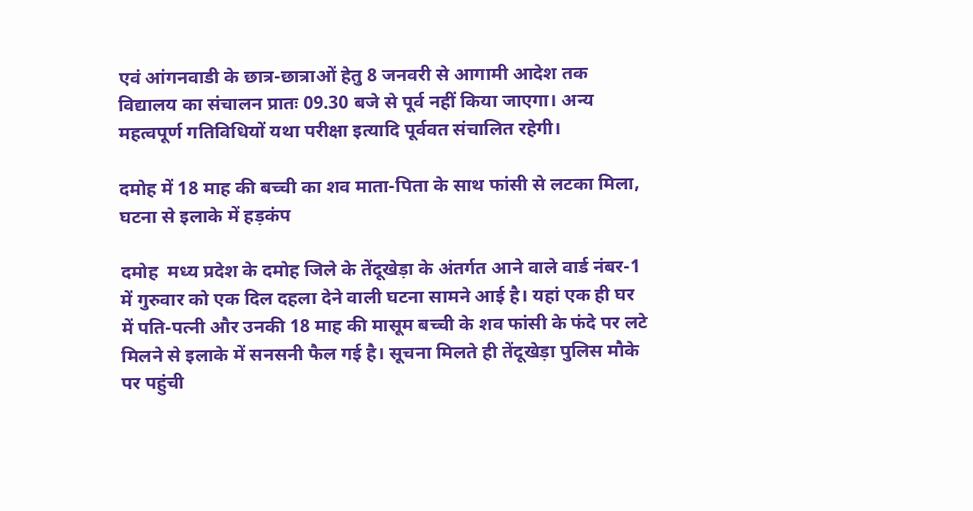एवं आंगनवाडी के छात्र-छात्राओं हेतु 8 जनवरी से आगामी आदेश तक विद्यालय का संचालन प्रातः 09.30 बजे से पूर्व नहीं किया जाएगा। अन्य महत्वपूर्ण गतिविधियों यथा परीक्षा इत्यादि पूर्ववत संचालित रहेगी।

दमोह में 18 माह की बच्ची का शव माता-पिता के साथ फांसी से लटका मिला, घटना से इलाके में हड़कंप

दमोह  मध्य प्रदेश के दमोह जिले के तेंदूखेड़ा के अंतर्गत आने वाले वार्ड नंबर-1 में गुरुवार को एक दिल दहला देने वाली घटना सामने आई है। यहां एक ही घर में पति-पत्नी और उनकी 18 माह की मासूम बच्ची के शव फांसी के फंदे पर लटे मिलने से इलाके में सनसनी फैल गई है। सूचना मिलते ही तेंदूखेड़ा पुलिस मौके पर पहुंची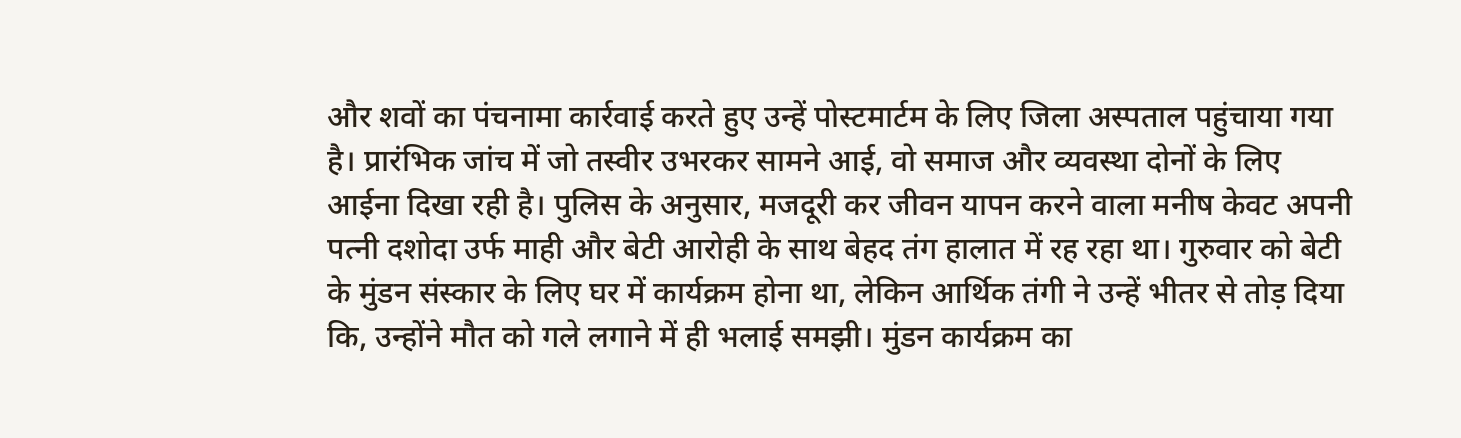और शवों का पंचनामा कार्रवाई करते हुए उन्हें पोस्टमार्टम के लिए जिला अस्पताल पहुंचाया गया है। प्रारंभिक जांच में जो तस्वीर उभरकर सामने आई, वो समाज और व्यवस्था दोनों के लिए आईना दिखा रही है। पुलिस के अनुसार, मजदूरी कर जीवन यापन करने वाला मनीष केवट अपनी पत्नी दशोदा उर्फ माही और बेटी आरोही के साथ बेहद तंग हालात में रह रहा था। गुरुवार को बेटी के मुंडन संस्कार के लिए घर में कार्यक्रम होना था, लेकिन आर्थिक तंगी ने उन्हें भीतर से तोड़ दिया कि, उन्होंने मौत को गले लगाने में ही भलाई समझी। मुंडन कार्यक्रम का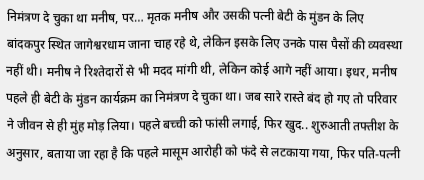निमंत्रण दे चुका था मनीष, पर… मृतक मनीष और उसकी पत्नी बेटी के मुंडन के लिए बांदकपुर स्थित जागेश्वरधाम जाना चाह रहे थे, लेकिन इसके लिए उनके पास पैसों की व्यवस्था नहीं थी। मनीष ने रिश्तेदारों से भी मदद मांगी थी, लेकिन कोई आगे नहीं आया। इधर, मनीष पहले ही बेटी के मुंडन कार्यक्रम का निमंत्रण दे चुका था। जब सारे रास्ते बंद हो गए तो परिवार ने जीवन से ही मुंह मोड़ लिया। पहले बच्ची को फांसी लगाई, फिर खुद.. शुरुआती तफ्तीश के अनुसार, बताया जा रहा है कि पहले मासूम आरोही को फंदे से लटकाया गया, फिर पति-पत्नी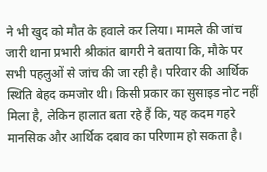ने भी खुद को मौत के हवाले कर लिया। मामले की जांच जारी थाना प्रभारी श्रीकांत बागरी ने बताया कि, मौके पर सभी पहलुओं से जांच की जा रही है। परिवार की आर्थिक स्थिति बेहद कमजोर थी। किसी प्रकार का सुसाइड नोट नहीं मिला है, लेकिन हालात बता रहे हैं कि, यह कदम गहरे मानसिक और आर्थिक दबाव का परिणाम हो सकता है।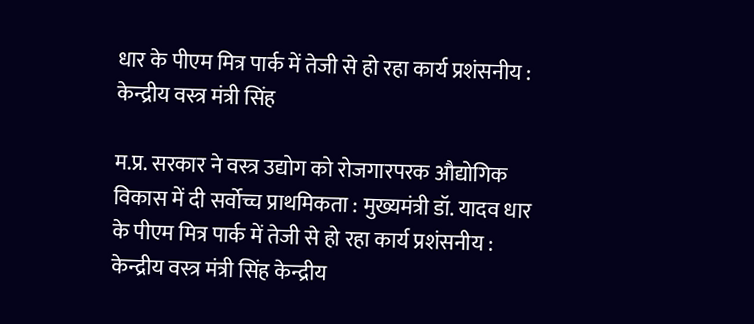धार के पीएम मित्र पार्क में तेजी से हो रहा कार्य प्रशंसनीय : केन्द्रीय वस्त्र मंत्री सिंह

म.प्र. सरकार ने वस्त्र उद्योग को रोजगारपरक औद्योगिक विकास में दी सर्वोच्च प्राथमिकता : मुख्यमंत्री डॉ. यादव धार के पीएम मित्र पार्क में तेजी से हो रहा कार्य प्रशंसनीय : केन्द्रीय वस्त्र मंत्री सिंह केन्द्रीय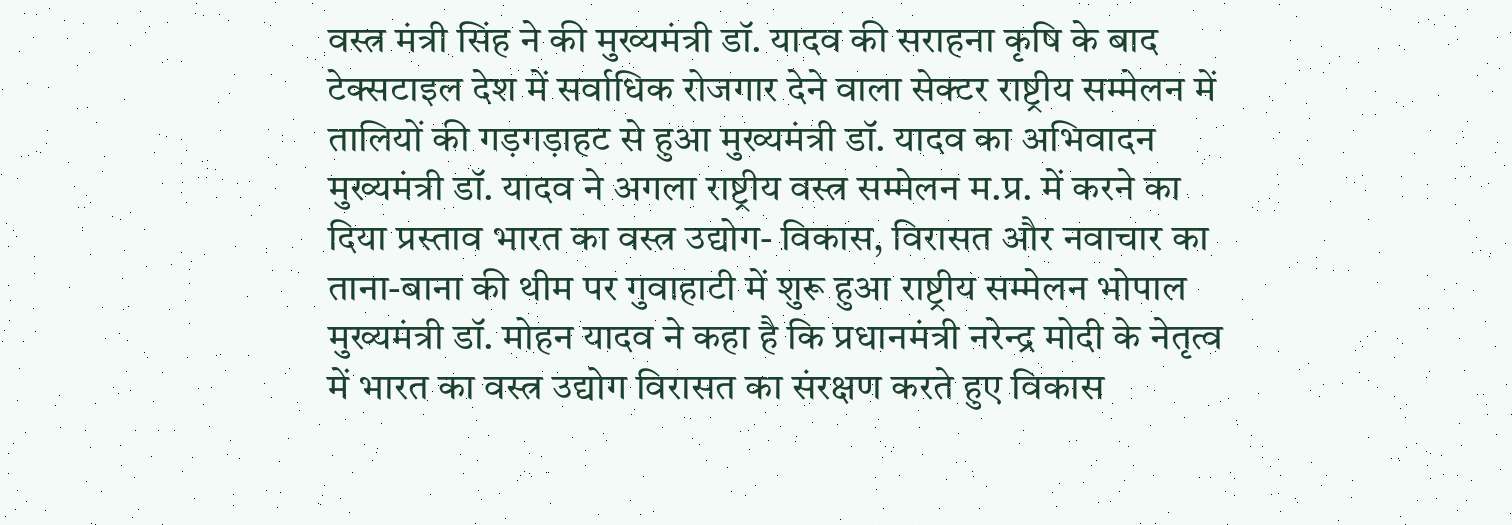वस्त्र मंत्री सिंह ने की मुख्यमंत्री डॉ. यादव की सराहना कृषि के बाद टेक्सटाइल देश में सर्वाधिक रोजगार देने वाला सेक्टर राष्ट्रीय सम्मेलन में तालियों की गड़गड़ाहट से हुआ मुख्यमंत्री डॉ. यादव का अभिवादन मुख्यमंत्री डॉ. यादव ने अगला राष्ट्रीय वस्त्र सम्मेलन म.प्र. में करने का दिया प्रस्ताव भारत का वस्त्र उद्योग- विकास, विरासत और नवाचार का ताना-बाना की थीम पर गुवाहाटी में शुरू हुआ राष्ट्रीय सम्मेलन भोपाल  मुख्यमंत्री डॉ. मोहन यादव ने कहा है कि प्रधानमंत्री नरेन्द्र मोदी के नेतृत्व में भारत का वस्त्र उद्योग विरासत का संरक्षण करते हुए विकास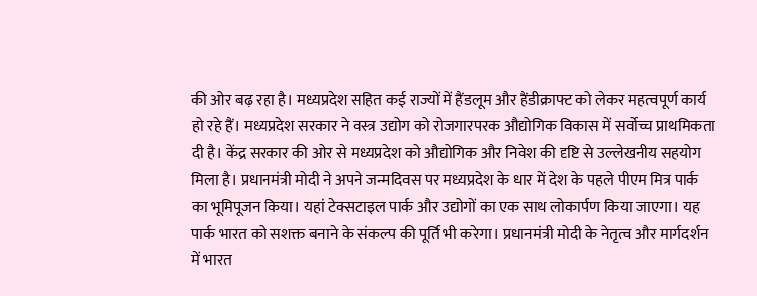की ओर बढ़ रहा है। मध्यप्रदेश सहित कई राज्यों में हैंडलूम और हैंडीक्राफ्ट को लेकर महत्वपूर्ण कार्य हो रहे हैं। मध्यप्रदेश सरकार ने वस्त्र उद्योग को रोजगारपरक औद्योगिक विकास में सर्वोच्च प्राथमिकता दी है। केंद्र सरकार की ओर से मध्यप्रदेश को औद्योगिक और निवेश की दृष्टि से उल्लेखनीय सहयोग मिला है। प्रधानमंत्री मोदी ने अपने जन्मदिवस पर मध्यप्रदेश के धार में देश के पहले पीएम मित्र पार्क का भूमिपूजन किया। यहां टेक्सटाइल पार्क और उद्योगों का एक साथ लोकार्पण किया जाएगा। यह पार्क भारत को सशक्त बनाने के संकल्प की पूर्ति भी करेगा। प्रधानमंत्री मोदी के नेतृत्व और मार्गदर्शन में भारत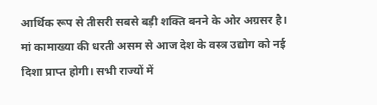आर्थिक रूप से तीसरी सबसे बड़ी शक्ति बनने के ओर अग्रसर है। मां कामाख्या की धरती असम से आज देश के वस्त्र उद्योग को नई दिशा प्राप्त होगी। सभी राज्यों में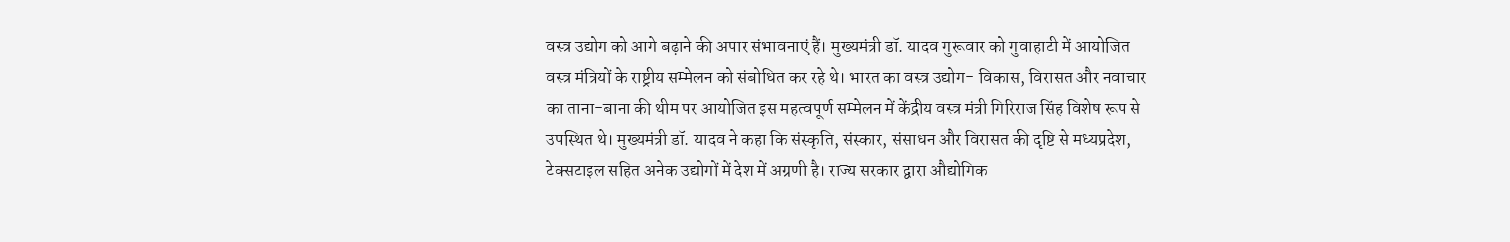वस्त्र उद्योग को आगे बढ़ाने की अपार संभावनाएं हैं। मुख्यमंत्री डॉ. यादव गुरूवार को गुवाहाटी में आयोजित वस्त्र मंत्रियों के राष्ट्रीय सम्मेलन को संबोधित कर रहे थे। भारत का वस्त्र उद्योग- विकास, विरासत और नवाचार का ताना-बाना की थीम पर आयोजित इस महत्वपूर्ण सम्मेलन में केंद्रीय वस्त्र मंत्री गिरिराज सिंह विशेष रूप से उपस्थित थे। मुख्यमंत्री डॉ. यादव ने कहा कि संस्कृति, संस्कार, संसाधन और विरासत की दृष्टि से मध्यप्रदेश, टेक्सटाइल सहित अनेक उद्योगों में देश में अग्रणी है। राज्य सरकार द्वारा औद्योगिक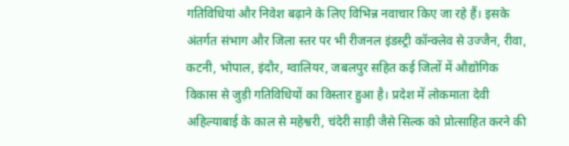गतिविधियां और निवेश बढ़ाने के लिए विभिन्न नवाचार किए जा रहे हैं। इसके अंतर्गत संभाग और जिला स्तर पर भी रीजनल इंडस्ट्री कॉन्क्लेव से उज्जैन, रीवा, कटनी, भोपाल, इंदौर, ग्वालियर, जबलपुर सहित कई जिलों में औद्योगिक विकास से जुड़ी गतिविधियों का विस्तार हुआ है। प्रदेश में लोकमाता देवी अहिल्याबाई के काल से महेश्वरी, चंदेरी साड़ी जैसे सिल्क को प्रोत्साहित करने की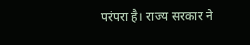परंपरा है। राज्य सरकार ने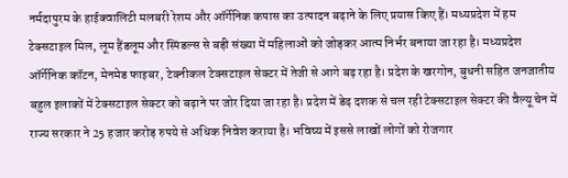नर्मदापुरम के हाईक्वालिटी मलबरी रेशम और ऑर्गेनिक कपास का उत्पादन बढ़ाने के लिए प्रयास किए हैं। मध्यप्रदेश में हम टेक्सटाइल मिल, लूम हैंडलूम और स्पिंडल्स से बड़ी संख्या में महिलाओं को जोड़कर आत्म निर्भर बनाया जा रहा है। मध्यप्रदेश ऑर्गेनिक कॉटन, मेनमेड फाइबर, टेक्नीकल टेक्सटाइल सेक्टर में तेजी से आगे बढ़ रहा है। प्रदेश के खरगोन, बुधनी सहित जनजातीय बहुल इलाकों में टेक्सटाइल सेक्टर को बढ़ाने पर जोर दिया जा रहा है। प्रदेश में डेढ़ दशक से चल रही टेक्सटाइल सेक्टर की वैल्यू चेन में राज्य सरकार ने 25 हजार करोड़ रुपये से अधिक निवेश कराया है। भविष्य में इससे लाखों लोगों को रोजगार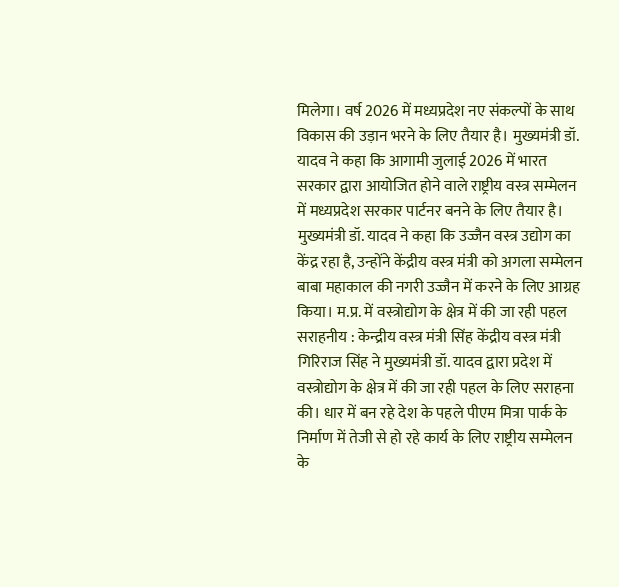मिलेगा। वर्ष 2026 में मध्यप्रदेश नए संकल्पों के साथ विकास की उड़ान भरने के लिए तैयार है। मुख्यमंत्री डॉ. यादव ने कहा कि आगामी जुलाई 2026 में भारत सरकार द्वारा आयोजित होने वाले राष्ट्रीय वस्त्र सम्मेलन में मध्यप्रदेश सरकार पार्टनर बनने के लिए तैयार है। मुख्यमंत्री डॉ. यादव ने कहा कि उज्जैन वस्त्र उद्योग का केंद्र रहा है, उन्होंने केंद्रीय वस्त्र मंत्री को अगला सम्मेलन बाबा महाकाल की नगरी उज्जैन में करने के लिए आग्रह किया। म.प्र. में वस्त्रोद्योग के क्षेत्र में की जा रही पहल सराहनीय : केन्द्रीय वस्त्र मंत्री सिंह केंद्रीय वस्त्र मंत्री गिरिराज सिंह ने मुख्यमंत्री डॉ. यादव द्वारा प्रदेश में वस्त्रोद्योग के क्षेत्र में की जा रही पहल के लिए सराहना की। धार में बन रहे देश के पहले पीएम मित्रा पार्क के निर्माण में तेजी से हो रहे कार्य के लिए राष्ट्रीय सम्मेलन के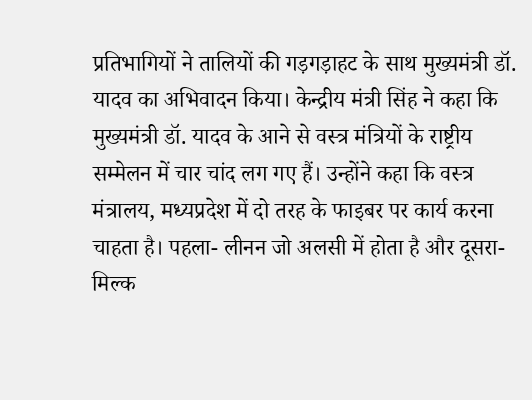प्रतिभागियों ने तालियों की गड़गड़ाहट के साथ मुख्यमंत्री डॉ. यादव का अभिवादन किया। केन्द्रीय मंत्री सिंह ने कहा कि मुख्यमंत्री डॉ. यादव के आने से वस्त्र मंत्रियों के राष्ट्रीय सम्मेलन में चार चांद लग गए हैं। उन्होंने कहा कि वस्त्र मंत्रालय, मध्यप्रदेश में दो तरह के फाइबर पर कार्य करना चाहता है। पहला- लीनन जो अलसी में होता है और दूसरा- मिल्क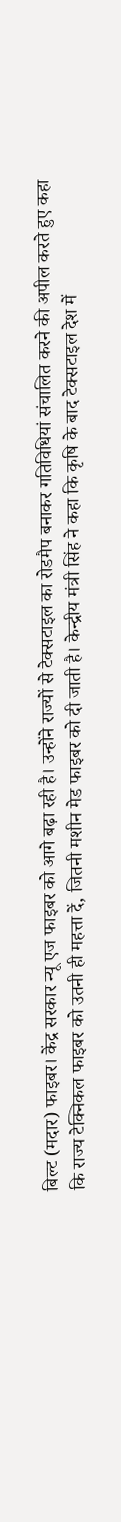बिल्ट (मदार) फाइबर। केंद्र सरकार न्यू एज फाइबर को आगे बढ़ा रही है। उन्होंने राज्यों से टेक्सटाइल का रोडमैप बनाकर गतिविधियां संचालित करने की अपील करते हुए कहा कि राज्य टेक्निकल फाइबर को उतनी ही महत्ता दें, जितनी मशीन मेड फाइबर को दी जाती है। केन्द्रीय मंत्री सिंह ने कहा कि कृषि के बाद टेक्सटाइल देश में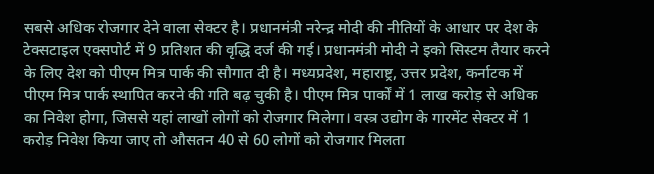सबसे अधिक रोजगार देने वाला सेक्टर है। प्रधानमंत्री नरेन्द्र मोदी की नीतियों के आधार पर देश के टेक्सटाइल एक्सपोर्ट में 9 प्रतिशत की वृद्धि दर्ज की गई। प्रधानमंत्री मोदी ने इको सिस्टम तैयार करने के लिए देश को पीएम मित्र पार्क की सौगात दी है। मध्यप्रदेश, महाराष्ट्र, उत्तर प्रदेश, कर्नाटक में पीएम मित्र पार्क स्थापित करने की गति बढ़ चुकी है। पीएम मित्र पार्कों में 1 लाख करोड़ से अधिक का निवेश होगा, जिससे यहां लाखों लोगों को रोजगार मिलेगा। वस्त्र उद्योग के गारमेंट सेक्टर में 1 करोड़ निवेश किया जाए तो औसतन 40 से 60 लोगों को रोजगार मिलता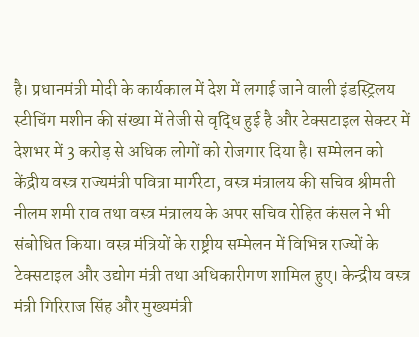है। प्रधानमंत्री मोदी के कार्यकाल में देश में लगाई जाने वाली इंडस्ट्रिलय स्टीचिंग मशीन की संख्या में तेजी से वृद्धि हुई है और टेक्सटाइल सेक्टर में देशभर में 3 करोड़ से अधिक लोगों को रोजगार दिया है। सम्मेलन को केंद्रीय वस्त्र राज्यमंत्री पवित्रा मार्गरेटा, वस्त्र मंत्रालय की सचिव श्रीमती नीलम शमी राव तथा वस्त्र मंत्रालय के अपर सचिव रोहित कंसल ने भी संबोधित किया। वस्‍त्र मंत्रियों के राष्ट्रीय सम्मेलन में विभिन्न राज्यों के टेक्सटाइल और उद्योग मंत्री तथा अधिकारीगण शामिल हुए। केन्द्रीय वस्त्र मंत्री गिरिराज सिंह और मुख्यमंत्री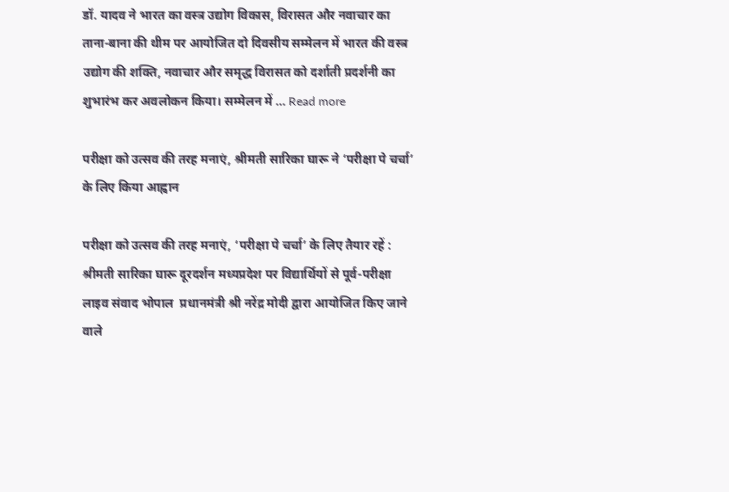डॉ. यादव ने भारत का वस्त्र उद्योग विकास, विरासत और नवाचार का ताना-बाना की थीम पर आयोजित दो दिवसीय सम्मेलन में भारत की वस्त्र उद्योग की शक्ति, नवाचार और समृद्ध विरासत को दर्शाती प्रदर्शनी का शुभारंभ कर अवलोकन किया। सम्मेलन में … Read more

परीक्षा को उत्सव की तरह मनाएं, श्रीमती सारिका घारू ने ‘परीक्षा पे चर्चा’ के लिए किया आह्वान

परीक्षा को उत्सव की तरह मनाएं, ‘परीक्षा पे चर्चा’ के लिए तैयार रहें : श्रीमती सारिका घारू दूरदर्शन मध्यप्रदेश पर विद्यार्थियों से पूर्व-परीक्षा लाइव संवाद भोपाल  प्रधानमंत्री श्री नरेंद्र मोदी द्वारा आयोजित किए जाने वाले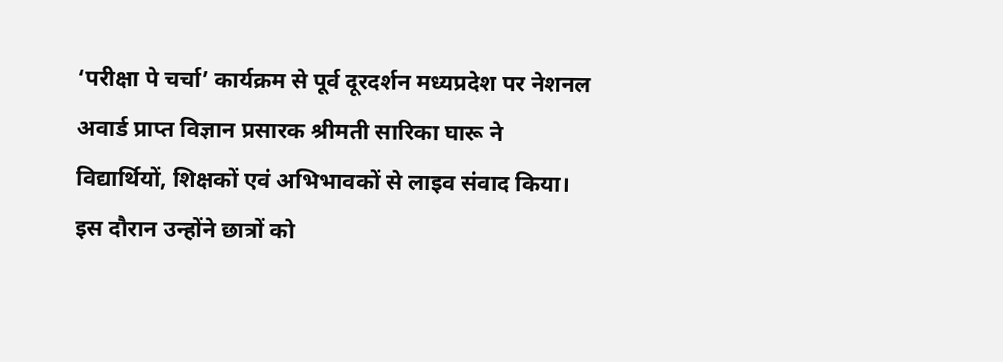‘परीक्षा पे चर्चा’ कार्यक्रम से पूर्व दूरदर्शन मध्यप्रदेश पर नेशनल अवार्ड प्राप्त विज्ञान प्रसारक श्रीमती सारिका घारू ने विद्यार्थियों, शिक्षकों एवं अभिभावकों से लाइव संवाद किया। इस दौरान उन्होंने छात्रों को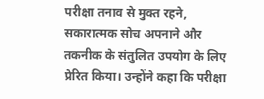परीक्षा तनाव से मुक्त रहने, सकारात्मक सोच अपनाने और तकनीक के संतुलित उपयोग के लिए प्रेरित किया। उन्होंने कहा कि परीक्षा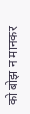को बोझ न मानकर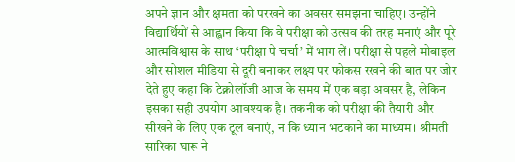अपने ज्ञान और क्षमता को परखने का अवसर समझना चाहिए। उन्होंने विद्यार्थियों से आह्वान किया कि वे परीक्षा को उत्सव की तरह मनाएं और पूरे आत्मविश्वास के साथ ‘परीक्षा पे चर्चा’ में भाग लें। परीक्षा से पहले मोबाइल और सोशल मीडिया से दूरी बनाकर लक्ष्य पर फोकस रखने की बात पर जोर देते हुए कहा कि टेक्नोलॉजी आज के समय में एक बड़ा अवसर है, लेकिन इसका सही उपयोग आवश्यक है। तकनीक को परीक्षा की तैयारी और सीखने के लिए एक टूल बनाएं, न कि ध्यान भटकाने का माध्यम। श्रीमती सारिका घारू ने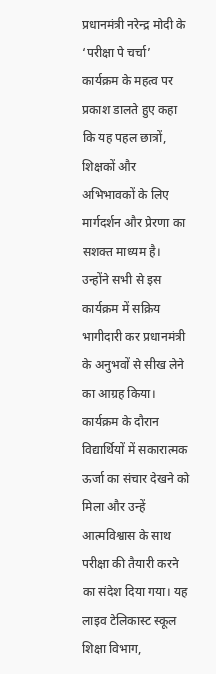प्रधानमंत्री नरेन्द्र मोदी के ‘परीक्षा पे चर्चा’ कार्यक्रम के महत्व पर प्रकाश डालते हुए कहा कि यह पहल छात्रों, शिक्षकों और अभिभावकों के लिए मार्गदर्शन और प्रेरणा का सशक्त माध्यम है। उन्होंने सभी से इस कार्यक्रम में सक्रिय भागीदारी कर प्रधानमंत्री के अनुभवों से सीख लेने का आग्रह किया। कार्यक्रम के दौरान विद्यार्थियों में सकारात्मक ऊर्जा का संचार देखने को मिला और उन्हें आत्मविश्वास के साथ परीक्षा की तैयारी करने का संदेश दिया गया। यह लाइव टेलिकास्ट स्कूल शिक्षा विभाग,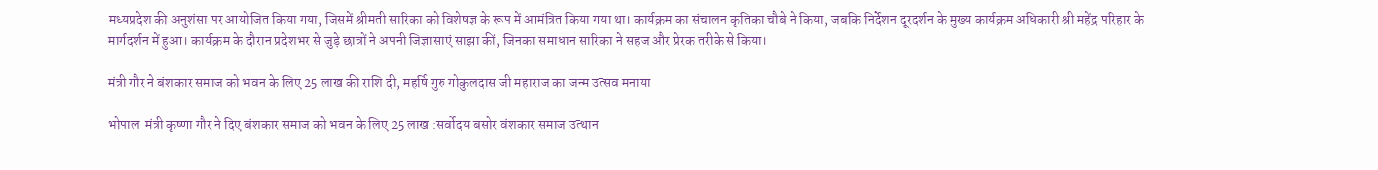मध्यप्रदेश की अनुशंसा पर आयोजित किया गया, जिसमें श्रीमती सारिका को विशेषज्ञ के रूप में आमंत्रित किया गया था। कार्यक्रम का संचालन कृतिका चौबे ने किया, जबकि निर्देशन दूरदर्शन के मुख्य कार्यक्रम अधिकारी श्री महेंद्र परिहार के मार्गदर्शन में हुआ। कार्यक्रम के दौरान प्रदेशभर से जुड़े छात्रों ने अपनी जिज्ञासाएं साझा कीं, जिनका समाधान सारिका ने सहज और प्रेरक तरीके से किया।

मंत्री गौर ने बंशकार समाज को भवन के लिए 25 लाख की राशि दी, महर्षि गुरु गोकुलदास जी महाराज का जन्म उत्सव मनाया

भोपाल  मंत्री कृष्णा गौर ने दिए बंशकार समाज को भवन के लिए 25 लाख :सर्वोदय बसोर वंशकार समाज उत्थान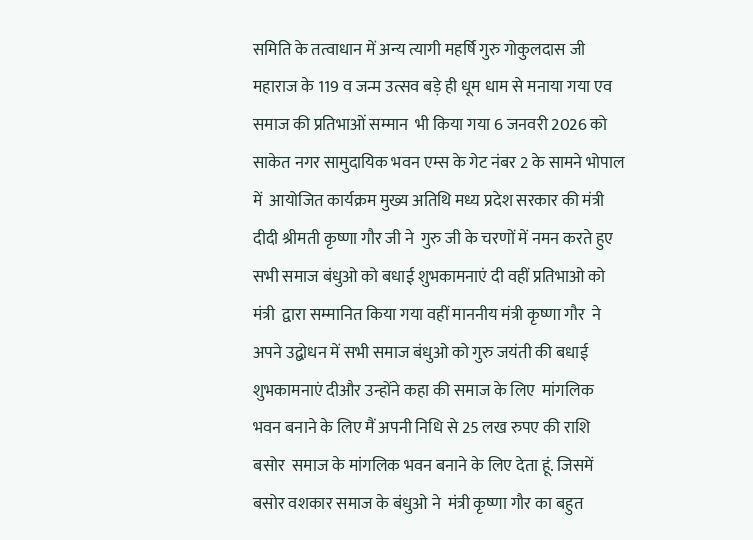समिति के तत्वाधान में अन्य त्यागी महर्षि गुरु गोकुलदास जी महाराज के 119 व जन्म उत्सव बड़े ही धूम धाम से मनाया गया एव समाज की प्रतिभाओं सम्मान  भी किया गया 6 जनवरी 2026 को साकेत नगर सामुदायिक भवन एम्स के गेट नंबर 2 के सामने भोपाल में  आयोजित कार्यक्रम मुख्य अतिथि मध्य प्रदेश सरकार की मंत्री दीदी श्रीमती कृष्णा गौर जी ने  गुरु जी के चरणों में नमन करते हुए सभी समाज बंधुओ को बधाई शुभकामनाएं दी वहीं प्रतिभाओ को मंत्री  द्वारा सम्मानित किया गया वहीं माननीय मंत्री कृष्णा गौर  ने अपने उद्बोधन में सभी समाज बंधुओ को गुरु जयंती की बधाई शुभकामनाएं दीऔर उन्होंने कहा की समाज के लिए  मांगलिक भवन बनाने के लिए मैं अपनी निधि से 25 लख रुपए की राशि बसोर  समाज के मांगलिक भवन बनाने के लिए देता हूं. जिसमें बसोर वशकार समाज के बंधुओ ने  मंत्री कृष्णा गौर का बहुत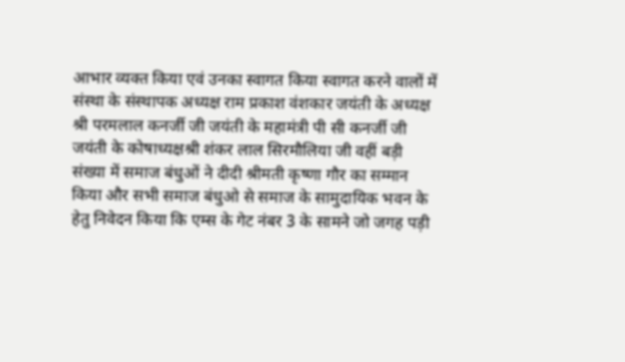आभार व्यक्त किया एवं उनका स्वागत किया स्वागत करने वालों में संस्था के संस्थापक अध्यक्ष राम प्रकाश वंशकार जयंती के अध्यक्ष श्री परमलाल कनर्जी जी जयंती के महामंत्री पी सी कनर्जी जी जयंती के कोषाध्यक्षश्री शंकर लाल सिरमौलिया जी वहीं बड़ी संख्या में समाज बंधुओं ने दीदी श्रीमती कृष्णा गौर का सम्मान किया और सभी समाज बंधुओ से समाज के सामुदायिक भवन के हेतु निवेदन किया कि एम्स के गेट नंबर 3 के सामने जो जगह पड़ी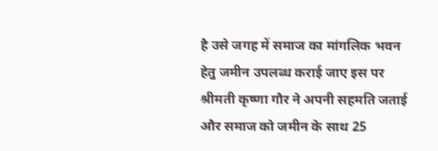है उसे जगह में समाज का मांगलिक भवन हेतु जमीन उपलब्ध कराई जाए इस पर श्रीमती कृष्णा गौर ने अपनी सहमति जताई और समाज को जमीन के साथ 25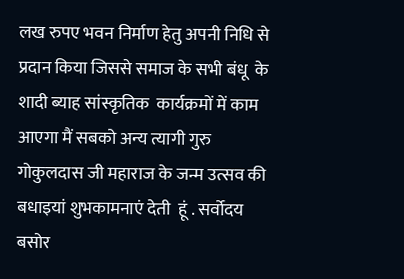लख रुपए भवन निर्माण हेतु अपनी निधि से प्रदान किया जिससे समाज के सभी बंधू  के शादी ब्याह सांस्कृतिक  कार्यक्रमों में काम आएगा मैं सबको अन्य त्यागी गुरु गोकुलदास जी महाराज के जन्म उत्सव की बधाइयां शुभकामनाएं देती  हूं . सर्वोदय बसोर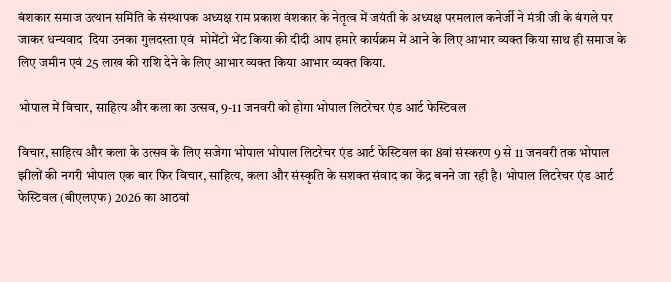बंशकार समाज उत्थान समिति के संस्थापक अध्यक्ष राम प्रकाश वंशकार के नेतृत्व में जयंती के अध्यक्ष परमलाल कनेर्जी ने मंत्री जी के बंगले पर जाकर धन्यवाद  दिया उनका गुलदस्ता एवं  मोमेंटो भेंट किया की दीदी आप हमारे कार्यक्रम में आने के लिए आभार व्यक्त किया साथ ही समाज के लिए जमीन एवं 25 लाख की राशि देने के लिए आभार व्यक्त किया आभार व्यक्त किया.

भोपाल में विचार, साहित्य और कला का उत्सव, 9-11 जनवरी को होगा भोपाल लिटरेचर एंड आर्ट फेस्टिवल

विचार, साहित्य और कला के उत्सव के लिए सजेगा भोपाल भोपाल लिटरेचर एंड आर्ट फेस्टिवल का 8वां संस्करण 9 से 11 जनवरी तक भोपाल झीलों की नगरी भोपाल एक बार फिर विचार, साहित्य, कला और संस्कृति के सशक्त संवाद का केंद्र बनने जा रही है। भोपाल लिटरेचर एंड आर्ट फेस्टिवल (बीएलएफ) 2026 का आठवां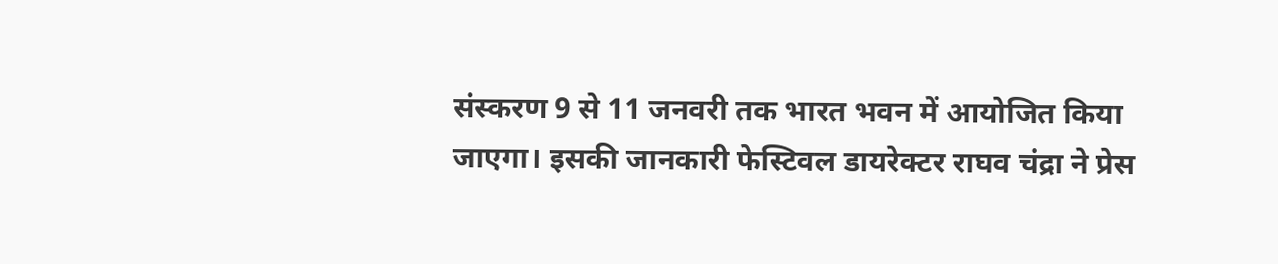संस्करण 9 से 11 जनवरी तक भारत भवन में आयोजित किया जाएगा। इसकी जानकारी फेस्टिवल डायरेक्टर राघव चंद्रा ने प्रेस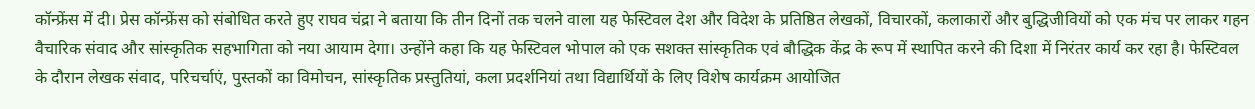कॉन्फ्रेंस में दी। प्रेस कॉन्फ्रेंस को संबोधित करते हुए राघव चंद्रा ने बताया कि तीन दिनों तक चलने वाला यह फेस्टिवल देश और विदेश के प्रतिष्ठित लेखकों, विचारकों, कलाकारों और बुद्धिजीवियों को एक मंच पर लाकर गहन वैचारिक संवाद और सांस्कृतिक सहभागिता को नया आयाम देगा। उन्होंने कहा कि यह फेस्टिवल भोपाल को एक सशक्त सांस्कृतिक एवं बौद्धिक केंद्र के रूप में स्थापित करने की दिशा में निरंतर कार्य कर रहा है। फेस्टिवल के दौरान लेखक संवाद, परिचर्चाएं, पुस्तकों का विमोचन, सांस्कृतिक प्रस्तुतियां, कला प्रदर्शनियां तथा विद्यार्थियों के लिए विशेष कार्यक्रम आयोजित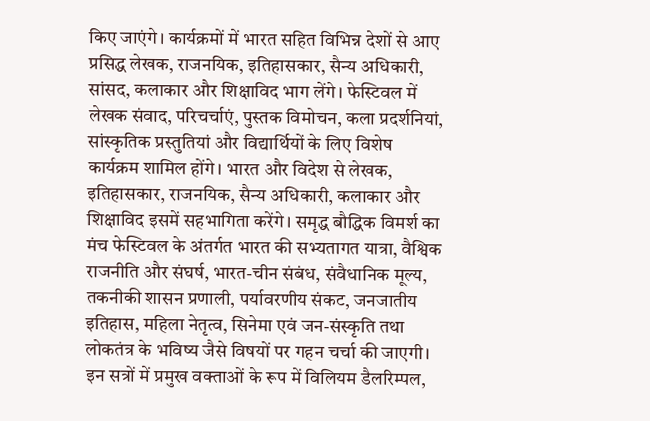किए जाएंगे। कार्यक्रमों में भारत सहित विभिन्न देशों से आए प्रसिद्ध लेखक, राजनयिक, इतिहासकार, सैन्य अधिकारी, सांसद, कलाकार और शिक्षाविद भाग लेंगे। फेस्टिवल में लेखक संवाद, परिचर्चाएं, पुस्तक विमोचन, कला प्रदर्शनियां, सांस्कृतिक प्रस्तुतियां और विद्यार्थियों के लिए विशेष कार्यक्रम शामिल होंगे। भारत और विदेश से लेखक, इतिहासकार, राजनयिक, सैन्य अधिकारी, कलाकार और शिक्षाविद इसमें सहभागिता करेंगे। समृद्ध बौद्धिक विमर्श का मंच फेस्टिवल के अंतर्गत भारत की सभ्यतागत यात्रा, वैश्विक राजनीति और संघर्ष, भारत-चीन संबंध, संवैधानिक मूल्य, तकनीकी शासन प्रणाली, पर्यावरणीय संकट, जनजातीय इतिहास, महिला नेतृत्व, सिनेमा एवं जन-संस्कृति तथा लोकतंत्र के भविष्य जैसे विषयों पर गहन चर्चा की जाएगी। इन सत्रों में प्रमुख वक्ताओं के रूप में विलियम डैलरिम्पल,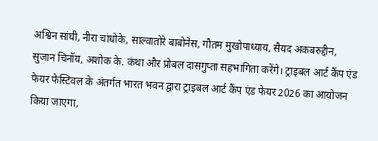अश्विन सांघी, नीरा चांधोके, साल्वातोरे बाबोनेस, गौतम मुखोपाध्याय, सैयद अकबरुद्दीन, सुजान चिनॉय, अशोक के. कंथा और प्रोबल दासगुप्ता सहभागिता करेंगे। ट्राइबल आर्ट कैंप एंड फेयर फेस्टिवल के अंतर्गत भारत भवन द्वारा ट्राइबल आर्ट कैंप एंड फेयर 2026 का आयोजन किया जाएगा,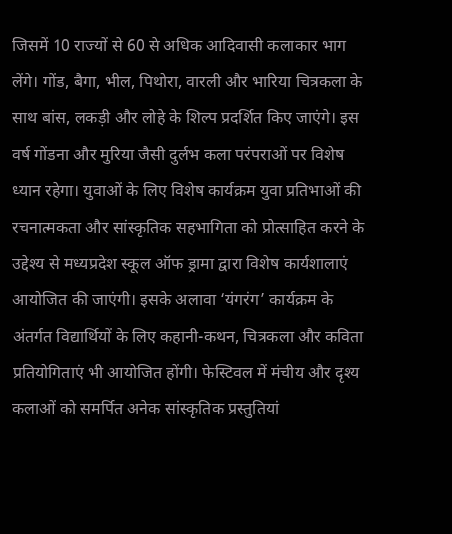जिसमें 10 राज्यों से 60 से अधिक आदिवासी कलाकार भाग लेंगे। गोंड, बैगा, भील, पिथोरा, वारली और भारिया चित्रकला के साथ बांस, लकड़ी और लोहे के शिल्प प्रदर्शित किए जाएंगे। इस वर्ष गोंडना और मुरिया जैसी दुर्लभ कला परंपराओं पर विशेष ध्यान रहेगा। युवाओं के लिए विशेष कार्यक्रम युवा प्रतिभाओं की रचनात्मकता और सांस्कृतिक सहभागिता को प्रोत्साहित करने के उद्देश्य से मध्यप्रदेश स्कूल ऑफ ड्रामा द्वारा विशेष कार्यशालाएं आयोजित की जाएंगी। इसके अलावा ‘यंगरंग’ कार्यक्रम के अंतर्गत विद्यार्थियों के लिए कहानी-कथन, चित्रकला और कविता प्रतियोगिताएं भी आयोजित होंगी। फेस्टिवल में मंचीय और दृश्य कलाओं को समर्पित अनेक सांस्कृतिक प्रस्तुतियां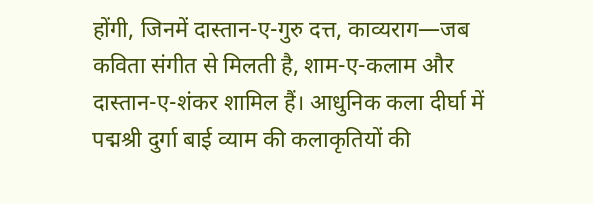होंगी, जिनमें दास्तान-ए-गुरु दत्त, काव्यराग—जब कविता संगीत से मिलती है, शाम-ए-कलाम और दास्तान-ए-शंकर शामिल हैं। आधुनिक कला दीर्घा में पद्मश्री दुर्गा बाई व्याम की कलाकृतियों की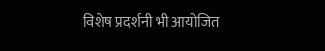विशेष प्रदर्शनी भी आयोजित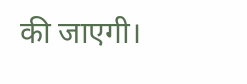की जाएगी।